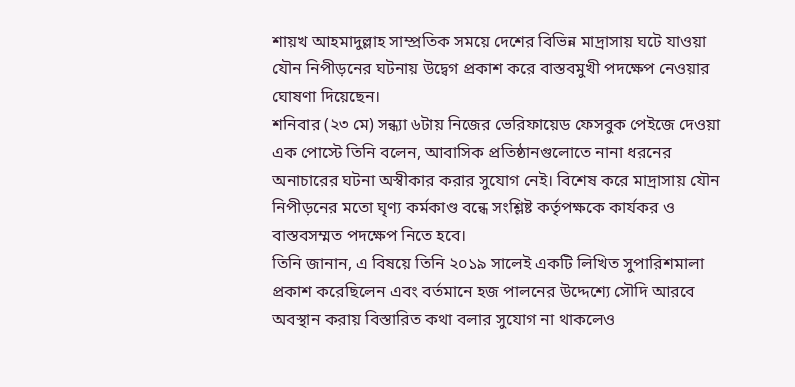শায়খ আহমাদুল্লাহ সাম্প্রতিক সময়ে দেশের বিভিন্ন মাদ্রাসায় ঘটে যাওয়া যৌন নিপীড়নের ঘটনায় উদ্বেগ প্রকাশ করে বাস্তবমুখী পদক্ষেপ নেওয়ার ঘোষণা দিয়েছেন।
শনিবার (২৩ মে) সন্ধ্যা ৬টায় নিজের ভেরিফায়েড ফেসবুক পেইজে দেওয়া এক পোস্টে তিনি বলেন, আবাসিক প্রতিষ্ঠানগুলোতে নানা ধরনের অনাচারের ঘটনা অস্বীকার করার সুযোগ নেই। বিশেষ করে মাদ্রাসায় যৌন নিপীড়নের মতো ঘৃণ্য কর্মকাণ্ড বন্ধে সংশ্লিষ্ট কর্তৃপক্ষকে কার্যকর ও বাস্তবসম্মত পদক্ষেপ নিতে হবে।
তিনি জানান, এ বিষয়ে তিনি ২০১৯ সালেই একটি লিখিত সুপারিশমালা প্রকাশ করেছিলেন এবং বর্তমানে হজ পালনের উদ্দেশ্যে সৌদি আরবে অবস্থান করায় বিস্তারিত কথা বলার সুযোগ না থাকলেও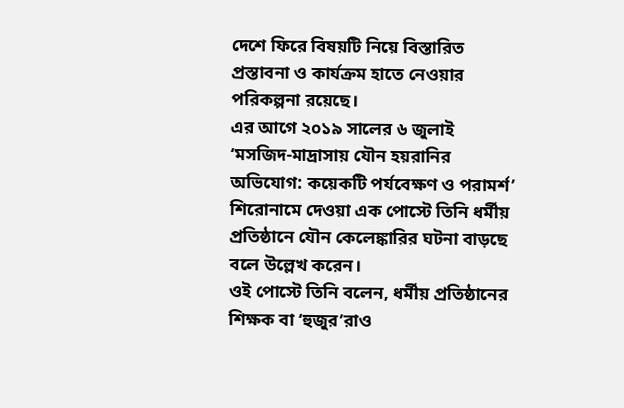দেশে ফিরে বিষয়টি নিয়ে বিস্তারিত প্রস্তাবনা ও কার্যক্রম হাতে নেওয়ার পরিকল্পনা রয়েছে।
এর আগে ২০১৯ সালের ৬ জুলাই ‘মসজিদ-মাদ্রাসায় যৌন হয়রানির অভিযোগ: কয়েকটি পর্যবেক্ষণ ও পরামর্শ’ শিরোনামে দেওয়া এক পোস্টে তিনি ধর্মীয় প্রতিষ্ঠানে যৌন কেলেঙ্কারির ঘটনা বাড়ছে বলে উল্লেখ করেন।
ওই পোস্টে তিনি বলেন, ধর্মীয় প্রতিষ্ঠানের শিক্ষক বা ‘হুজুর’রাও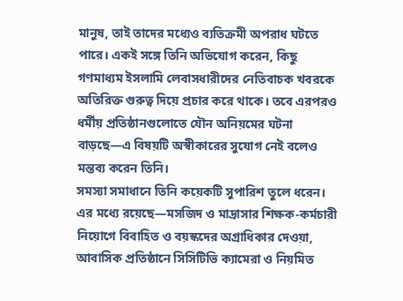মানুষ, তাই তাদের মধ্যেও ব্যতিক্রমী অপরাধ ঘটতে পারে। একই সঙ্গে তিনি অভিযোগ করেন, কিছু গণমাধ্যম ইসলামি লেবাসধারীদের নেতিবাচক খবরকে অতিরিক্ত গুরুত্ব দিয়ে প্রচার করে থাকে। তবে এরপরও ধর্মীয় প্রতিষ্ঠানগুলোতে যৌন অনিয়মের ঘটনা বাড়ছে—এ বিষয়টি অস্বীকারের সুযোগ নেই বলেও মন্তব্য করেন তিনি।
সমস্যা সমাধানে তিনি কয়েকটি সুপারিশ তুলে ধরেন। এর মধ্যে রয়েছে—মসজিদ ও মাদ্রাসার শিক্ষক-কর্মচারী নিয়োগে বিবাহিত ও বয়স্কদের অগ্রাধিকার দেওয়া, আবাসিক প্রতিষ্ঠানে সিসিটিভি ক্যামেরা ও নিয়মিত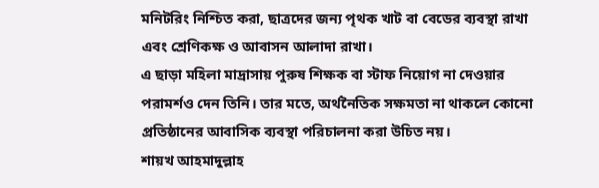মনিটরিং নিশ্চিত করা, ছাত্রদের জন্য পৃথক খাট বা বেডের ব্যবস্থা রাখা এবং শ্রেণিকক্ষ ও আবাসন আলাদা রাখা।
এ ছাড়া মহিলা মাদ্রাসায় পুরুষ শিক্ষক বা স্টাফ নিয়োগ না দেওয়ার পরামর্শও দেন তিনি। তার মতে, অর্থনৈতিক সক্ষমতা না থাকলে কোনো প্রতিষ্ঠানের আবাসিক ব্যবস্থা পরিচালনা করা উচিত নয়।
শায়খ আহমাদুল্লাহ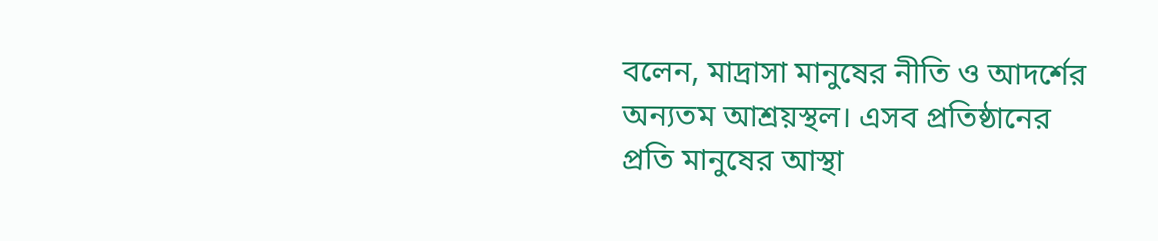বলেন, মাদ্রাসা মানুষের নীতি ও আদর্শের অন্যতম আশ্রয়স্থল। এসব প্রতিষ্ঠানের প্রতি মানুষের আস্থা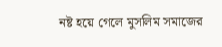নষ্ট হয়ে গেলে মুসলিম সমাজের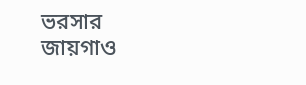ভরসার জায়গাও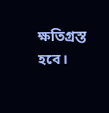ক্ষতিগ্রস্ত হবে।